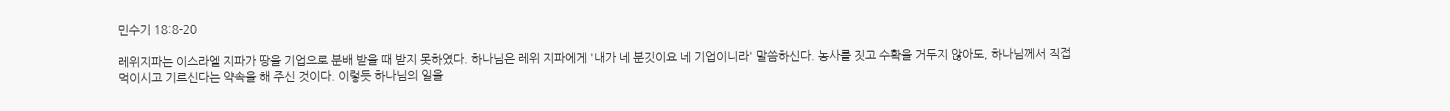민수기 18:8-20

레위지파는 이스라엘 지파가 땅을 기업으로 분배 받을 때 받지 못하였다. 하나님은 레위 지파에게 '내가 네 분깃이요 네 기업이니라' 말씀하신다. 농사를 짓고 수확을 거두지 않아도, 하나님께서 직접 먹이시고 기르신다는 약속을 해 주신 것이다. 이렇듯 하나님의 일을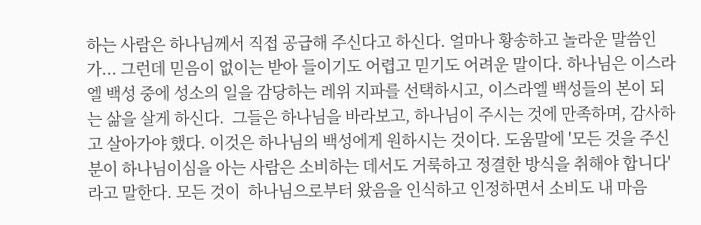하는 사람은 하나님께서 직접 공급해 주신다고 하신다. 얼마나 황송하고 놀라운 말씀인가... 그런데 믿음이 없이는 받아 들이기도 어렵고 믿기도 어려운 말이다. 하나님은 이스라엘 백성 중에 성소의 일을 감당하는 레위 지파를 선택하시고, 이스라엘 백성들의 본이 되는 삶을 살게 하신다.  그들은 하나님을 바라보고, 하나님이 주시는 것에 만족하며, 감사하고 살아가야 했다. 이것은 하나님의 백성에게 원하시는 것이다. 도움말에 '모든 것을 주신 분이 하나님이심을 아는 사람은 소비하는 데서도 거룩하고 정결한 방식을 취해야 합니다' 라고 말한다. 모든 것이  하나님으로부터 왔음을 인식하고 인정하면서 소비도 내 마음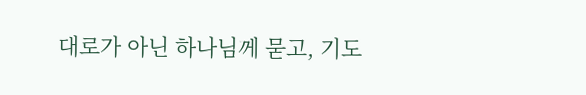대로가 아닌 하나님께 묻고, 기도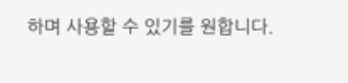하며 사용할 수 있기를 원합니다.